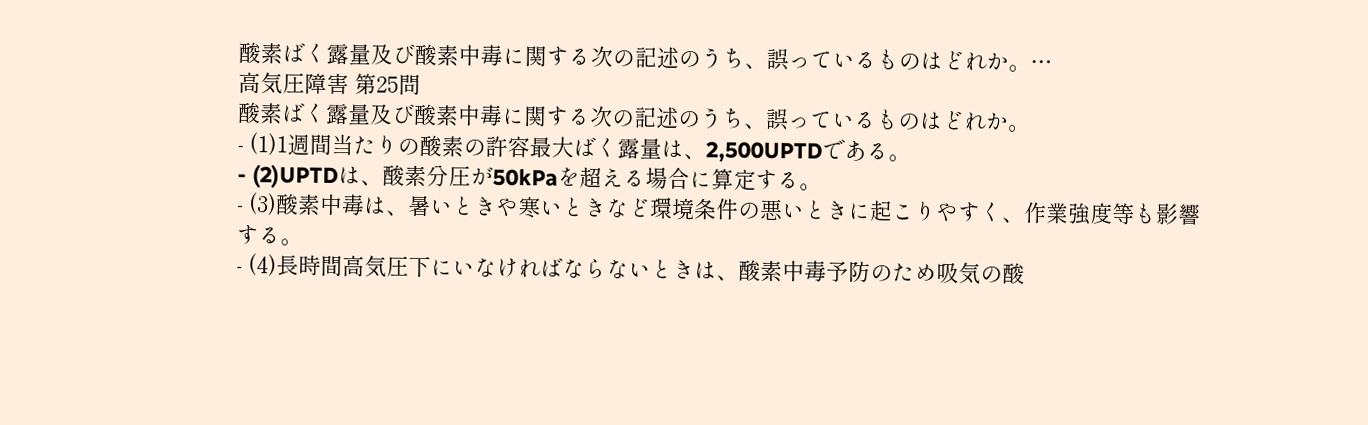酸素ばく露量及び酸素中毒に関する次の記述のうち、誤っているものはどれか。…
高気圧障害 第25問
酸素ばく露量及び酸素中毒に関する次の記述のうち、誤っているものはどれか。
- (1)1週間当たりの酸素の許容最大ばく露量は、2,500UPTDである。
- (2)UPTDは、酸素分圧が50kPaを超える場合に算定する。
- (3)酸素中毒は、暑いときや寒いときなど環境条件の悪いときに起こりやすく、作業強度等も影響する。
- (4)長時間高気圧下にいなければならないときは、酸素中毒予防のため吸気の酸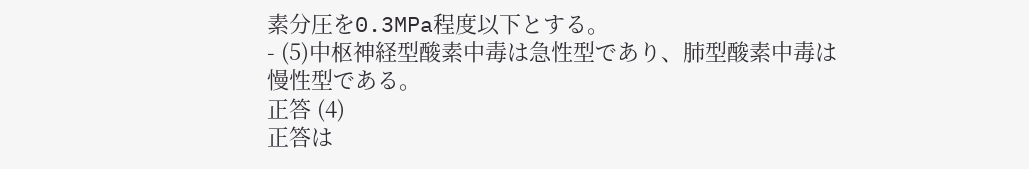素分圧を0.3MPa程度以下とする。
- (5)中枢神経型酸素中毒は急性型であり、肺型酸素中毒は慢性型である。
正答 (4)
正答は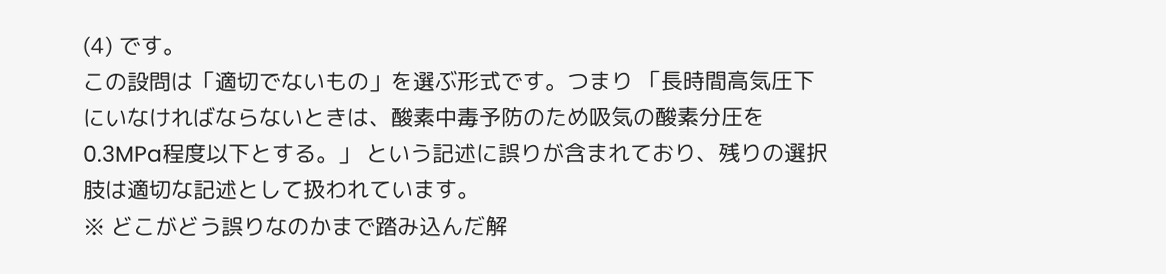(4) です。
この設問は「適切でないもの」を選ぶ形式です。つまり 「長時間高気圧下にいなければならないときは、酸素中毒予防のため吸気の酸素分圧を0.3MPa程度以下とする。」 という記述に誤りが含まれており、残りの選択肢は適切な記述として扱われています。
※ どこがどう誤りなのかまで踏み込んだ解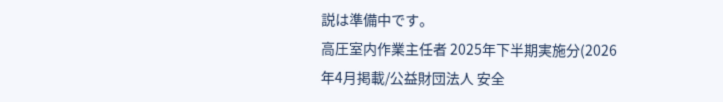説は準備中です。
高圧室内作業主任者 2025年下半期実施分(2026年4月掲載/公益財団法人 安全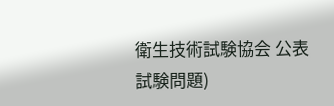衛生技術試験協会 公表試験問題)